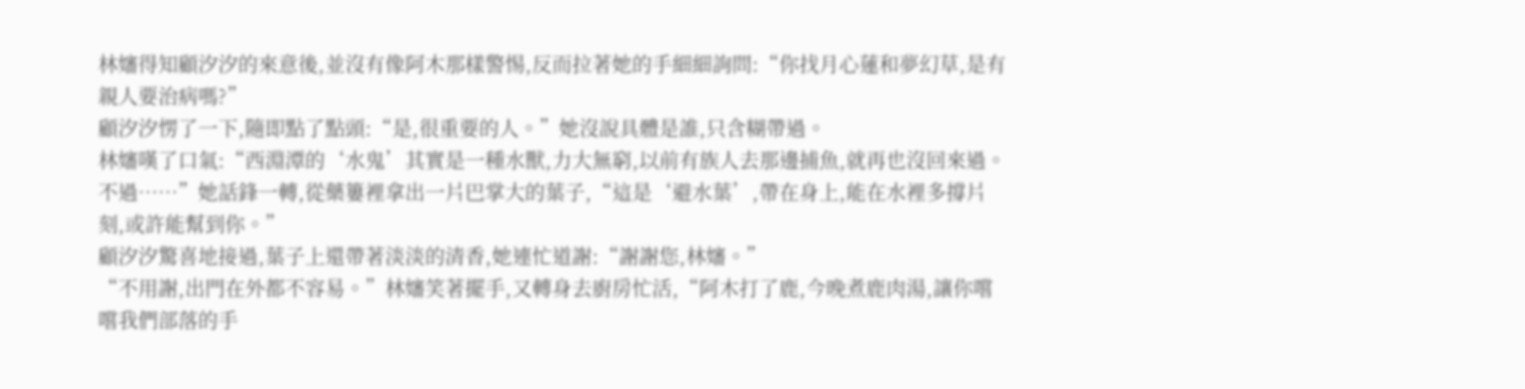林嬸得知顧汐汐的來意後,並沒有像阿木那樣警惕,反而拉著她的手細細詢問:“你找月心蓮和夢幻草,是有親人要治病嗎?”
顧汐汐愣了一下,隨即點了點頭:“是,很重要的人。”她沒說具體是誰,只含糊帶過。
林嬸嘆了口氣:“西淵潭的‘水鬼’其實是一種水獸,力大無窮,以前有族人去那邊捕魚,就再也沒回來過。不過……”她話鋒一轉,從藥簍裡拿出一片巴掌大的葉子,“這是‘避水葉’,帶在身上,能在水裡多撐片刻,或許能幫到你。”
顧汐汐驚喜地接過,葉子上還帶著淡淡的清香,她連忙道謝:“謝謝您,林嬸。”
“不用謝,出門在外都不容易。”林嬸笑著擺手,又轉身去廚房忙活,“阿木打了鹿,今晚煮鹿肉湯,讓你嚐嚐我們部落的手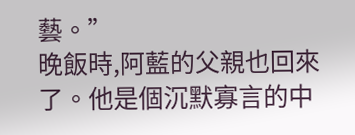藝。”
晚飯時,阿藍的父親也回來了。他是個沉默寡言的中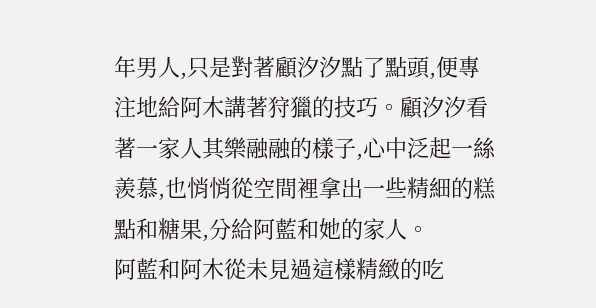年男人,只是對著顧汐汐點了點頭,便專注地給阿木講著狩獵的技巧。顧汐汐看著一家人其樂融融的樣子,心中泛起一絲羨慕,也悄悄從空間裡拿出一些精細的糕點和糖果,分給阿藍和她的家人。
阿藍和阿木從未見過這樣精緻的吃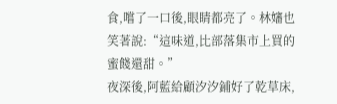食,嚐了一口後,眼睛都亮了。林嬸也笑著說:“這味道,比部落集市上買的蜜餞還甜。”
夜深後,阿藍給顧汐汐鋪好了乾草床,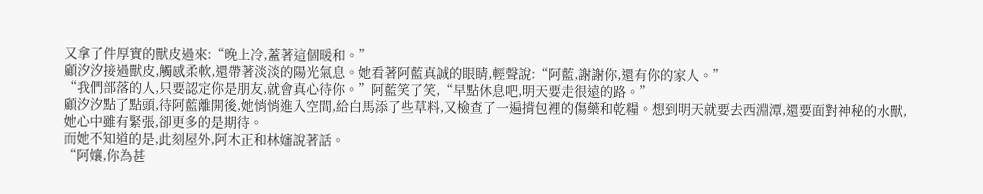又拿了件厚實的獸皮過來:“晚上冷,蓋著這個暖和。”
顧汐汐接過獸皮,觸感柔軟,還帶著淡淡的陽光氣息。她看著阿藍真誠的眼睛,輕聲說:“阿藍,謝謝你,還有你的家人。”
“我們部落的人,只要認定你是朋友,就會真心待你。”阿藍笑了笑,“早點休息吧,明天要走很遠的路。”
顧汐汐點了點頭,待阿藍離開後,她悄悄進入空間,給白馬添了些草料,又檢查了一遍揹包裡的傷藥和乾糧。想到明天就要去西淵潭,還要面對神秘的水獸,她心中雖有緊張,卻更多的是期待。
而她不知道的是,此刻屋外,阿木正和林嬸說著話。
“阿孃,你為甚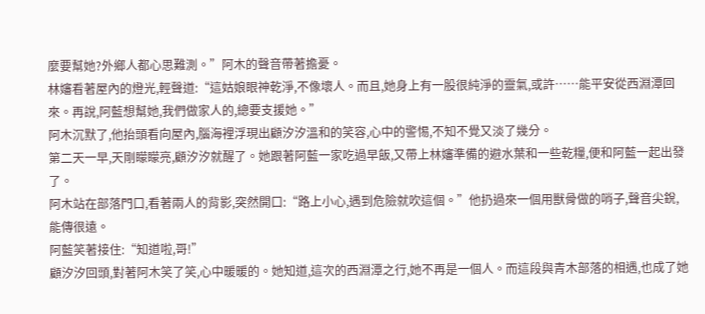麼要幫她?外鄉人都心思難測。”阿木的聲音帶著擔憂。
林嬸看著屋內的燈光,輕聲道:“這姑娘眼神乾淨,不像壞人。而且,她身上有一股很純淨的靈氣,或許……能平安從西淵潭回來。再說,阿藍想幫她,我們做家人的,總要支援她。”
阿木沉默了,他抬頭看向屋內,腦海裡浮現出顧汐汐溫和的笑容,心中的警惕,不知不覺又淡了幾分。
第二天一早,天剛矇矇亮,顧汐汐就醒了。她跟著阿藍一家吃過早飯,又帶上林嬸準備的避水葉和一些乾糧,便和阿藍一起出發了。
阿木站在部落門口,看著兩人的背影,突然開口:“路上小心,遇到危險就吹這個。”他扔過來一個用獸骨做的哨子,聲音尖銳,能傳很遠。
阿藍笑著接住:“知道啦,哥!”
顧汐汐回頭,對著阿木笑了笑,心中暖暖的。她知道,這次的西淵潭之行,她不再是一個人。而這段與青木部落的相遇,也成了她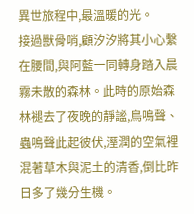異世旅程中,最溫暖的光。
接過獸骨哨,顧汐汐將其小心繫在腰間,與阿藍一同轉身踏入晨霧未散的森林。此時的原始森林褪去了夜晚的靜謐,鳥鳴聲、蟲鳴聲此起彼伏,溼潤的空氣裡混著草木與泥土的清香,倒比昨日多了幾分生機。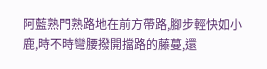阿藍熟門熟路地在前方帶路,腳步輕快如小鹿,時不時彎腰撥開擋路的藤蔓,還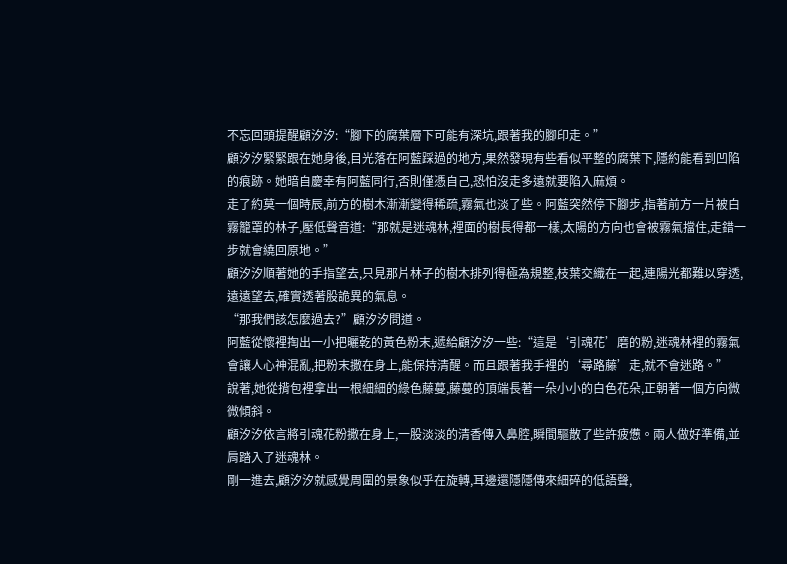不忘回頭提醒顧汐汐:“腳下的腐葉層下可能有深坑,跟著我的腳印走。”
顧汐汐緊緊跟在她身後,目光落在阿藍踩過的地方,果然發現有些看似平整的腐葉下,隱約能看到凹陷的痕跡。她暗自慶幸有阿藍同行,否則僅憑自己,恐怕沒走多遠就要陷入麻煩。
走了約莫一個時辰,前方的樹木漸漸變得稀疏,霧氣也淡了些。阿藍突然停下腳步,指著前方一片被白霧籠罩的林子,壓低聲音道:“那就是迷魂林,裡面的樹長得都一樣,太陽的方向也會被霧氣擋住,走錯一步就會繞回原地。”
顧汐汐順著她的手指望去,只見那片林子的樹木排列得極為規整,枝葉交織在一起,連陽光都難以穿透,遠遠望去,確實透著股詭異的氣息。
“那我們該怎麼過去?”顧汐汐問道。
阿藍從懷裡掏出一小把曬乾的黃色粉末,遞給顧汐汐一些:“這是‘引魂花’磨的粉,迷魂林裡的霧氣會讓人心神混亂,把粉末撒在身上,能保持清醒。而且跟著我手裡的‘尋路藤’走,就不會迷路。”
說著,她從揹包裡拿出一根細細的綠色藤蔓,藤蔓的頂端長著一朵小小的白色花朵,正朝著一個方向微微傾斜。
顧汐汐依言將引魂花粉撒在身上,一股淡淡的清香傳入鼻腔,瞬間驅散了些許疲憊。兩人做好準備,並肩踏入了迷魂林。
剛一進去,顧汐汐就感覺周圍的景象似乎在旋轉,耳邊還隱隱傳來細碎的低語聲,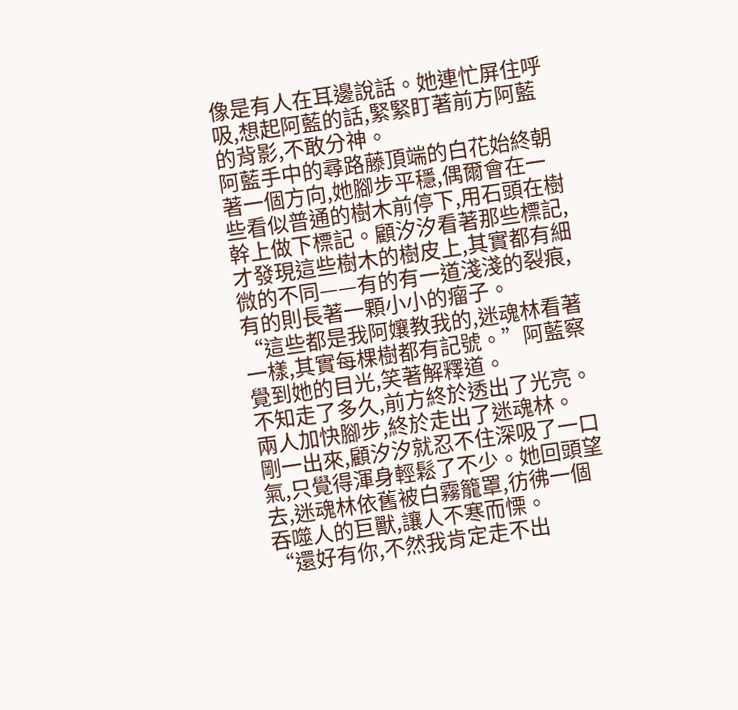像是有人在耳邊說話。她連忙屏住呼吸,想起阿藍的話,緊緊盯著前方阿藍的背影,不敢分神。
阿藍手中的尋路藤頂端的白花始終朝著一個方向,她腳步平穩,偶爾會在一些看似普通的樹木前停下,用石頭在樹幹上做下標記。顧汐汐看著那些標記,才發現這些樹木的樹皮上,其實都有細微的不同——有的有一道淺淺的裂痕,有的則長著一顆小小的瘤子。
“這些都是我阿孃教我的,迷魂林看著一樣,其實每棵樹都有記號。”阿藍察覺到她的目光,笑著解釋道。
不知走了多久,前方終於透出了光亮。兩人加快腳步,終於走出了迷魂林。
剛一出來,顧汐汐就忍不住深吸了一口氣,只覺得渾身輕鬆了不少。她回頭望去,迷魂林依舊被白霧籠罩,彷彿一個吞噬人的巨獸,讓人不寒而慄。
“還好有你,不然我肯定走不出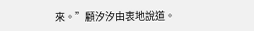來。”顧汐汐由衷地說道。